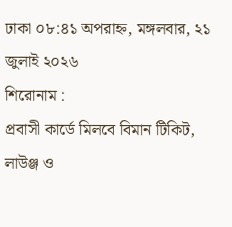ঢাকা ০৮:৪১ অপরাহ্ন, মঙ্গলবার, ২১ জুলাই ২০২৬
শিরোনাম :
প্রবাসী কার্ডে মিলবে বিমান টিকিট, লাউঞ্জ ও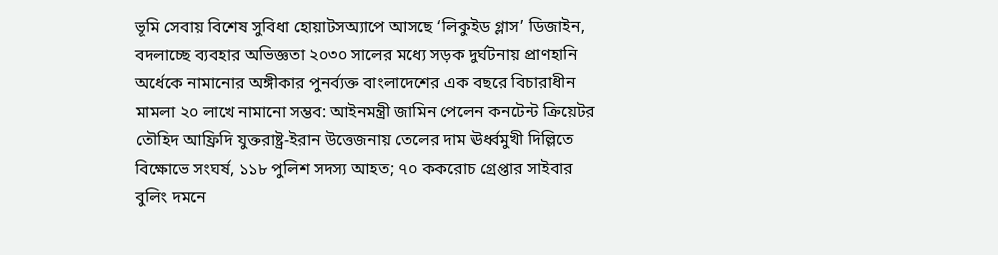ভূমি সেবায় বিশেষ সুবিধা হোয়াটসঅ্যাপে আসছে ‘লিকুইড গ্লাস’ ডিজাইন, বদলাচ্ছে ব্যবহার অভিজ্ঞতা ২০৩০ সালের মধ্যে সড়ক দুর্ঘটনায় প্রাণহানি অর্ধেকে নামানোর অঙ্গীকার পুনর্ব্যক্ত বাংলাদেশের এক বছরে বিচারাধীন মামলা ২০ লাখে নামানো সম্ভব: আইনমন্ত্রী জামিন পেলেন কনটেন্ট ক্রিয়েটর তৌহিদ আফ্রিদি যুক্তরাষ্ট্র-ইরান উত্তেজনায় তেলের দাম ঊর্ধ্বমুখী দিল্লিতে বিক্ষোভে সংঘর্ষ, ১১৮ পুলিশ সদস্য আহত; ৭০ ককরোচ গ্রেপ্তার সাইবার বুলিং দমনে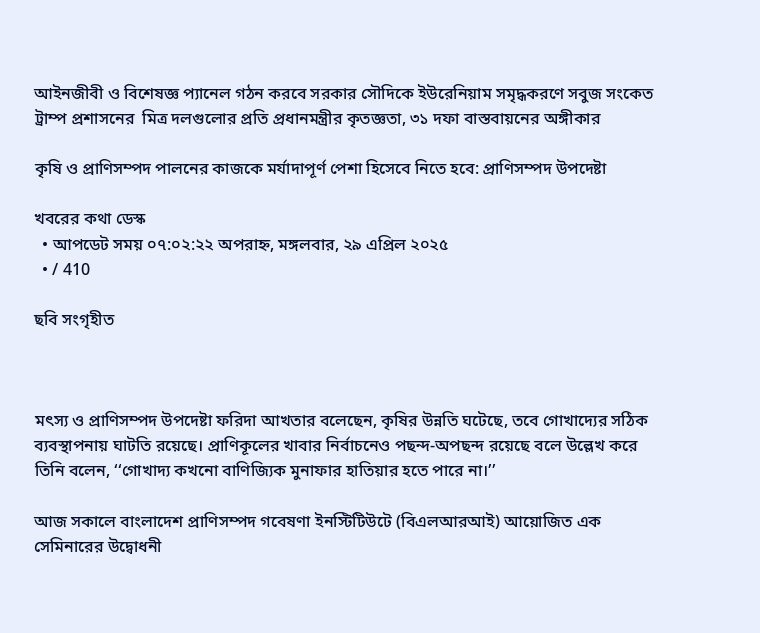আইনজীবী ও বিশেষজ্ঞ প্যানেল গঠন করবে সরকার সৌদিকে ইউরেনিয়াম সমৃদ্ধকরণে সবুজ সংকেত ট্রাম্প প্রশাসনের  মিত্র দলগুলোর প্রতি প্রধানমন্ত্রীর কৃতজ্ঞতা, ৩১ দফা বাস্তবায়নের অঙ্গীকার

কৃষি ও প্রাণিসম্পদ পালনের কাজকে মর্যাদাপূর্ণ পেশা হিসেবে নিতে হবে: প্রাণিসম্পদ উপদেষ্টা

খবরের কথা ডেস্ক
  • আপডেট সময় ০৭:০২:২২ অপরাহ্ন, মঙ্গলবার, ২৯ এপ্রিল ২০২৫
  • / 410

ছবি সংগৃহীত



মৎস্য ও প্রাণিসম্পদ উপদেষ্টা ফরিদা আখতার বলেছেন, কৃষির উন্নতি ঘটেছে, তবে গোখাদ্যের সঠিক ব্যবস্থাপনায় ঘাটতি রয়েছে। প্রাণিকূলের খাবার নির্বাচনেও পছন্দ-অপছন্দ রয়েছে বলে উল্লেখ করে তিনি বলেন, ‘‘গোখাদ্য কখনো বাণিজ্যিক মুনাফার হাতিয়ার হতে পারে না।’’

আজ সকালে বাংলাদেশ প্রাণিসম্পদ গবেষণা ইনস্টিটিউটে (বিএলআরআই) আয়োজিত এক সেমিনারের উদ্বোধনী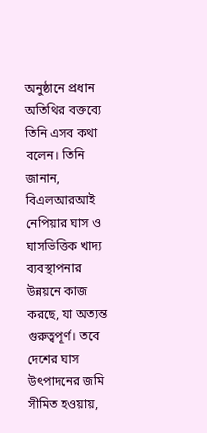অনুষ্ঠানে প্রধান অতিথির বক্তব্যে তিনি এসব কথা বলেন। তিনি জানান, বিএলআরআই নেপিয়ার ঘাস ও ঘাসভিত্তিক খাদ্য ব্যবস্থাপনার উন্নয়নে কাজ করছে, যা অত্যন্ত গুরুত্বপূর্ণ। তবে দেশের ঘাস উৎপাদনের জমি সীমিত হওয়ায়,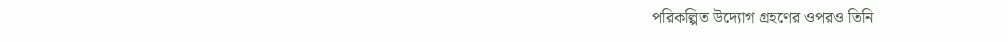পরিকল্পিত উদ্যোগ গ্রহণের ওপরও তিনি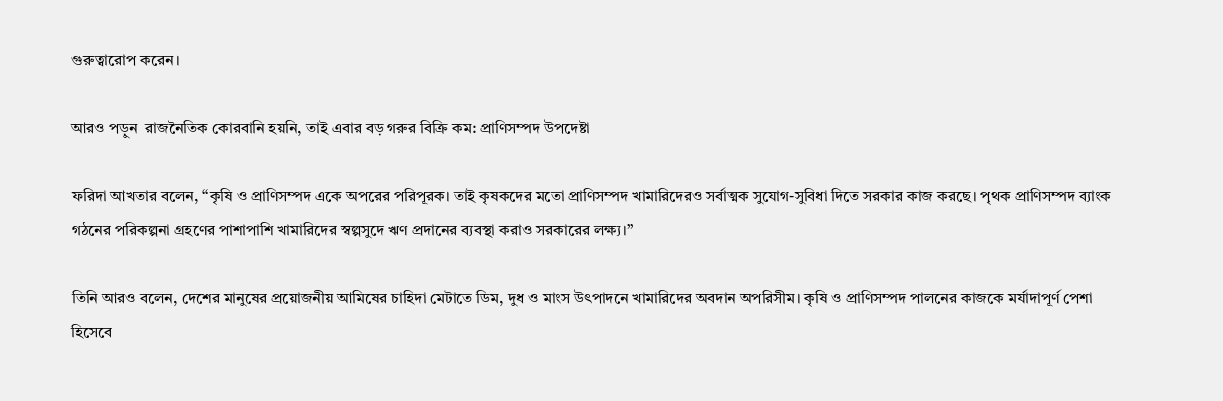গুরুত্বারোপ করেন।

আরও পড়ুন  রাজনৈতিক কোরবানি হয়নি, তাই এবার বড় গরুর বিক্রি কম: প্রাণিসম্পদ উপদেষ্টা

ফরিদা আখতার বলেন, ‘‘কৃষি ও প্রাণিসম্পদ একে অপরের পরিপূরক। তাই কৃষকদের মতো প্রাণিসম্পদ খামারিদেরও সর্বাত্মক সুযোগ-সুবিধা দিতে সরকার কাজ করছে। পৃথক প্রাণিসম্পদ ব্যাংক গঠনের পরিকল্পনা গ্রহণের পাশাপাশি খামারিদের স্বল্পসুদে ঋণ প্রদানের ব্যবস্থা করাও সরকারের লক্ষ্য।’’

তিনি আরও বলেন, দেশের মানুষের প্রয়োজনীয় আমিষের চাহিদা মেটাতে ডিম, দুধ ও মাংস উৎপাদনে খামারিদের অবদান অপরিসীম। কৃষি ও প্রাণিসম্পদ পালনের কাজকে মর্যাদাপূর্ণ পেশা হিসেবে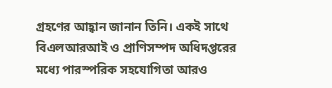গ্রহণের আহ্বান জানান তিনি। একই সাথে বিএলআরআই ও প্রাণিসম্পদ অধিদপ্তরের মধ্যে পারস্পরিক সহযোগিতা আরও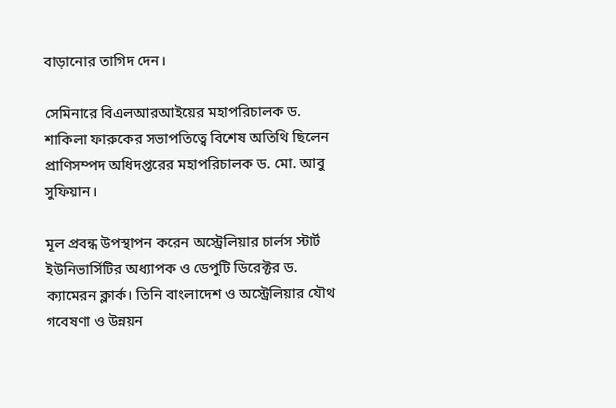বাড়ানোর তাগিদ দেন।

সেমিনারে বিএলআরআইয়ের মহাপরিচালক ড. শাকিলা ফারুকের সভাপতিত্বে বিশেষ অতিথি ছিলেন প্রাণিসম্পদ অধিদপ্তরের মহাপরিচালক ড. মো. আবু সুফিয়ান।

মূল প্রবন্ধ উপস্থাপন করেন অস্ট্রেলিয়ার চার্লস স্টার্ট ইউনিভার্সিটির অধ্যাপক ও ডেপুটি ডিরেক্টর ড. ক্যামেরন ক্লার্ক। তিনি বাংলাদেশ ও অস্ট্রেলিয়ার যৌথ গবেষণা ও উন্নয়ন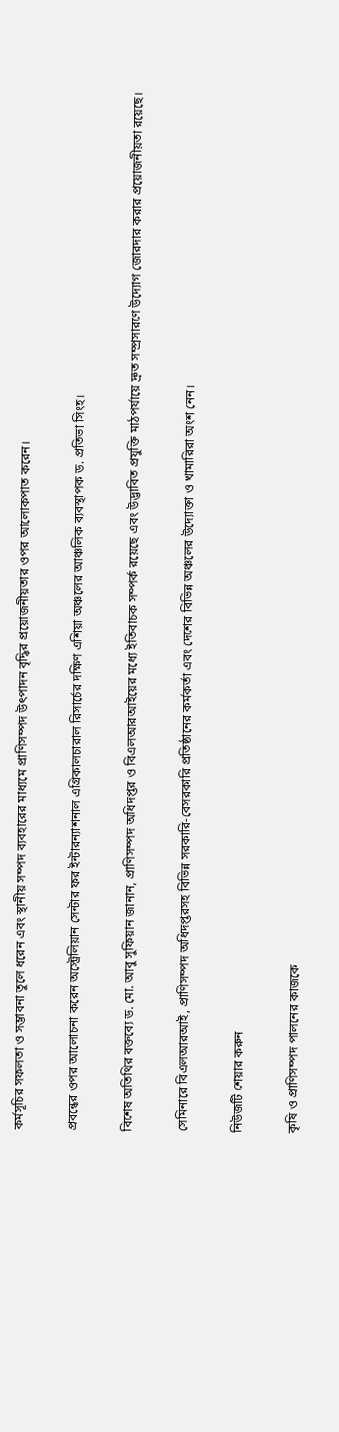কর্মসূচির সফলতা ও সম্ভাবনা তুলে ধরেন এবং স্থানীয় সম্পদ ব্যবহারের মাধ্যমে প্রাণিসম্পদ উৎপাদন বৃদ্ধির প্রয়োজনীয়তার ওপর আলোকপাত করেন।

প্রবন্ধের ওপর আলোচনা করেন অস্ট্রেলিয়ান সেন্টার ফর ইন্টারন্যাশনাল এগ্রিকালচারাল রিসার্চের দক্ষিণ এশিয়া অঞ্চলের আঞ্চলিক ব্যবস্থাপক ড. প্রতিভা সিংহ।

বিশেষ অতিথির বক্তব্যে ড. মো. আবু সুফিয়ান জানান, প্রাণিসম্পদ অধিদপ্তর ও বিএলআরআইয়ের মধ্যে ইতিবাচক সম্পর্ক রয়েছে এবং উদ্ভাবিত প্রযুক্তি মাঠপর্যায়ে দ্রুত সম্প্রসারণে উদ্যোগ জোরদার করার প্রয়োজনীয়তা রয়েছে।

সেমিনারে বিএলআরআই, প্রাণিসম্পদ অধিদপ্তরসহ বিভিন্ন সরকারি-বেসরকারি প্রতিষ্ঠানের কর্মকর্তা এবং দেশের বিভিন্ন অঞ্চলের উদ্যোক্তা ও খামারিরা অংশ নেন।

নিউজটি শেয়ার করুন

কৃষি ও প্রাণিসম্পদ পালনের কাজকে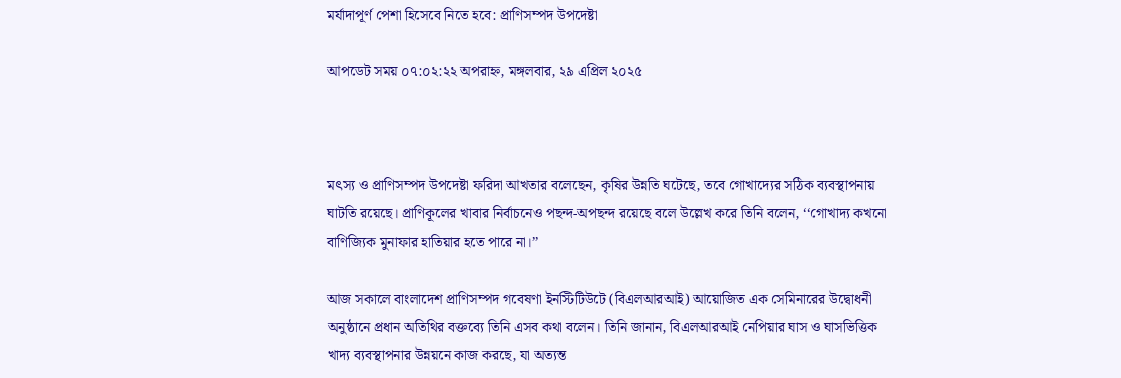মর্যাদাপূর্ণ পেশা হিসেবে নিতে হবে: প্রাণিসম্পদ উপদেষ্টা

আপডেট সময় ০৭:০২:২২ অপরাহ্ন, মঙ্গলবার, ২৯ এপ্রিল ২০২৫



মৎস্য ও প্রাণিসম্পদ উপদেষ্টা ফরিদা আখতার বলেছেন, কৃষির উন্নতি ঘটেছে, তবে গোখাদ্যের সঠিক ব্যবস্থাপনায় ঘাটতি রয়েছে। প্রাণিকূলের খাবার নির্বাচনেও পছন্দ-অপছন্দ রয়েছে বলে উল্লেখ করে তিনি বলেন, ‘‘গোখাদ্য কখনো বাণিজ্যিক মুনাফার হাতিয়ার হতে পারে না।’’

আজ সকালে বাংলাদেশ প্রাণিসম্পদ গবেষণা ইনস্টিটিউটে (বিএলআরআই) আয়োজিত এক সেমিনারের উদ্বোধনী অনুষ্ঠানে প্রধান অতিথির বক্তব্যে তিনি এসব কথা বলেন। তিনি জানান, বিএলআরআই নেপিয়ার ঘাস ও ঘাসভিত্তিক খাদ্য ব্যবস্থাপনার উন্নয়নে কাজ করছে, যা অত্যন্ত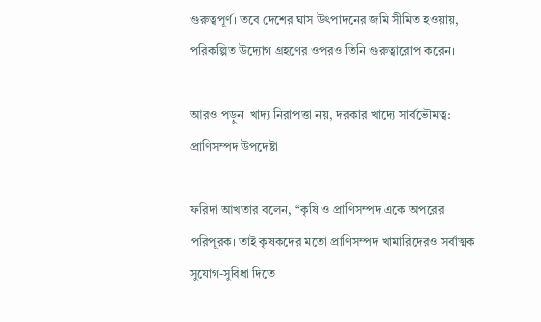গুরুত্বপূর্ণ। তবে দেশের ঘাস উৎপাদনের জমি সীমিত হওয়ায়, পরিকল্পিত উদ্যোগ গ্রহণের ওপরও তিনি গুরুত্বারোপ করেন।

আরও পড়ুন  খাদ্য নিরাপত্তা নয়, দরকার খাদ্যে সার্বভৌমত্ব: প্রাণিসম্পদ উপদেষ্টা

ফরিদা আখতার বলেন, ‘‘কৃষি ও প্রাণিসম্পদ একে অপরের পরিপূরক। তাই কৃষকদের মতো প্রাণিসম্পদ খামারিদেরও সর্বাত্মক সুযোগ-সুবিধা দিতে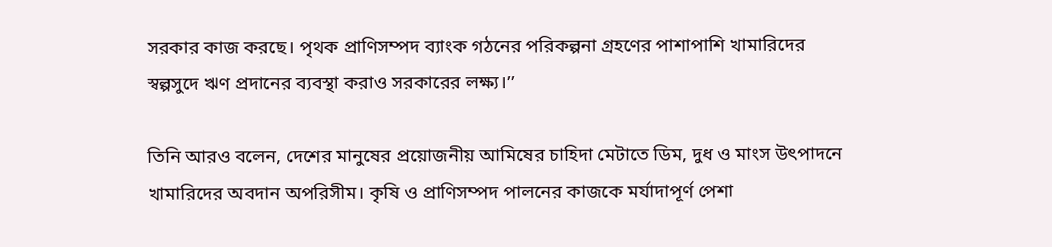সরকার কাজ করছে। পৃথক প্রাণিসম্পদ ব্যাংক গঠনের পরিকল্পনা গ্রহণের পাশাপাশি খামারিদের স্বল্পসুদে ঋণ প্রদানের ব্যবস্থা করাও সরকারের লক্ষ্য।’’

তিনি আরও বলেন, দেশের মানুষের প্রয়োজনীয় আমিষের চাহিদা মেটাতে ডিম, দুধ ও মাংস উৎপাদনে খামারিদের অবদান অপরিসীম। কৃষি ও প্রাণিসম্পদ পালনের কাজকে মর্যাদাপূর্ণ পেশা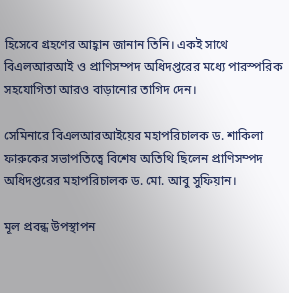হিসেবে গ্রহণের আহ্বান জানান তিনি। একই সাথে বিএলআরআই ও প্রাণিসম্পদ অধিদপ্তরের মধ্যে পারস্পরিক সহযোগিতা আরও বাড়ানোর তাগিদ দেন।

সেমিনারে বিএলআরআইয়ের মহাপরিচালক ড. শাকিলা ফারুকের সভাপতিত্বে বিশেষ অতিথি ছিলেন প্রাণিসম্পদ অধিদপ্তরের মহাপরিচালক ড. মো. আবু সুফিয়ান।

মূল প্রবন্ধ উপস্থাপন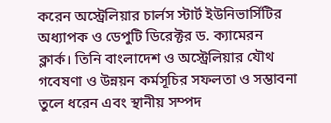করেন অস্ট্রেলিয়ার চার্লস স্টার্ট ইউনিভার্সিটির অধ্যাপক ও ডেপুটি ডিরেক্টর ড. ক্যামেরন ক্লার্ক। তিনি বাংলাদেশ ও অস্ট্রেলিয়ার যৌথ গবেষণা ও উন্নয়ন কর্মসূচির সফলতা ও সম্ভাবনা তুলে ধরেন এবং স্থানীয় সম্পদ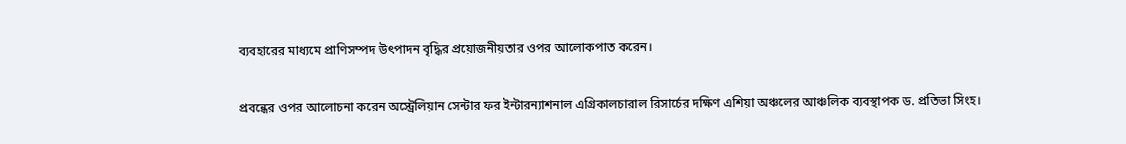ব্যবহারের মাধ্যমে প্রাণিসম্পদ উৎপাদন বৃদ্ধির প্রয়োজনীয়তার ওপর আলোকপাত করেন।

প্রবন্ধের ওপর আলোচনা করেন অস্ট্রেলিয়ান সেন্টার ফর ইন্টারন্যাশনাল এগ্রিকালচারাল রিসার্চের দক্ষিণ এশিয়া অঞ্চলের আঞ্চলিক ব্যবস্থাপক ড. প্রতিভা সিংহ।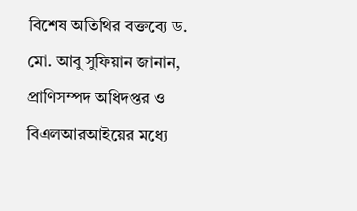বিশেষ অতিথির বক্তব্যে ড. মো. আবু সুফিয়ান জানান, প্রাণিসম্পদ অধিদপ্তর ও বিএলআরআইয়ের মধ্যে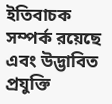ইতিবাচক সম্পর্ক রয়েছে এবং উদ্ভাবিত প্রযুক্তি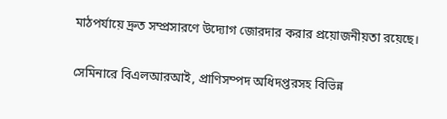মাঠপর্যায়ে দ্রুত সম্প্রসারণে উদ্যোগ জোরদার করার প্রয়োজনীয়তা রয়েছে।

সেমিনারে বিএলআরআই, প্রাণিসম্পদ অধিদপ্তরসহ বিভিন্ন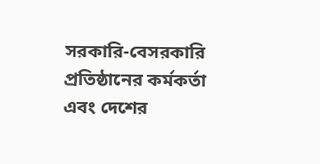সরকারি-বেসরকারি প্রতিষ্ঠানের কর্মকর্তা এবং দেশের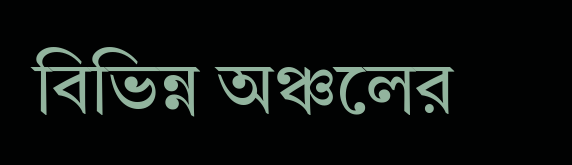বিভিন্ন অঞ্চলের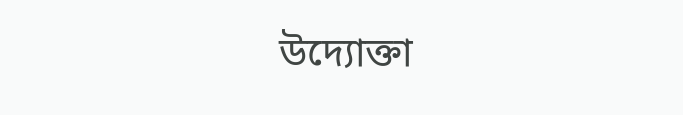উদ্যোক্তা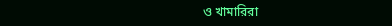ও খামারিরা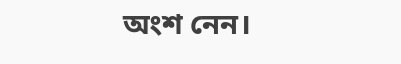অংশ নেন।